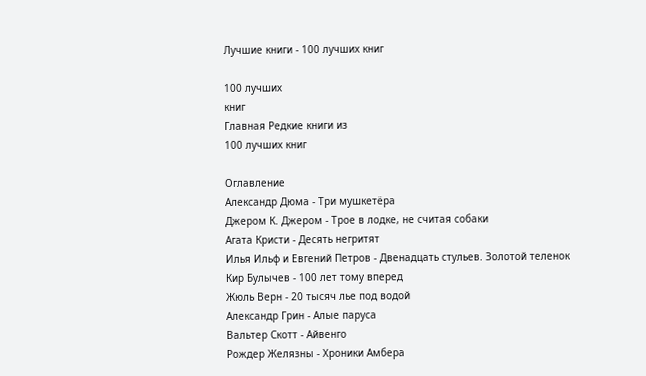Лучшие книги - 100 лучших книг

100 лучших
книг
Главная Редкие книги из
100 лучших книг

Оглавление
Александр Дюма - Три мушкетёра
Джером К. Джером - Трое в лодке, не считая собаки
Агата Кристи - Десять негритят
Илья Ильф и Евгений Петров - Двенадцать стульев. Золотой теленок
Кир Булычев - 100 лет тому вперед
Жюль Верн - 20 тысяч лье под водой
Александр Грин - Алые паруса
Вальтер Скотт - Айвенго
Рождер Желязны - Хроники Амбера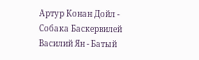Артур Конан Дойл - Собака Баскервилей
Василий Ян - Батый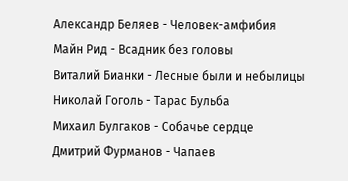Александр Беляев - Человек-амфибия
Майн Рид - Всадник без головы
Виталий Бианки - Лесные были и небылицы
Николай Гоголь - Тарас Бульба
Михаил Булгаков - Собачье сердце
Дмитрий Фурманов - Чапаев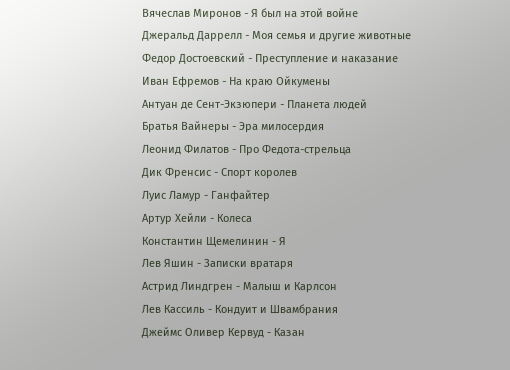Вячеслав Миронов - Я был на этой войне
Джеральд Даррелл - Моя семья и другие животные
Федор Достоевский - Преступление и наказание
Иван Ефремов - На краю Ойкумены
Антуан де Сент-Экзюпери - Планета людей
Братья Вайнеры - Эра милосердия
Леонид Филатов - Про Федота-стрельца
Дик Френсис - Спорт королев
Луис Ламур - Ганфайтер
Артур Хейли - Колеса
Константин Щемелинин - Я
Лев Яшин - Записки вратаря
Астрид Линдгрен - Малыш и Карлсон
Лев Кассиль - Кондуит и Швамбрания
Джеймс Оливер Кервуд - Казан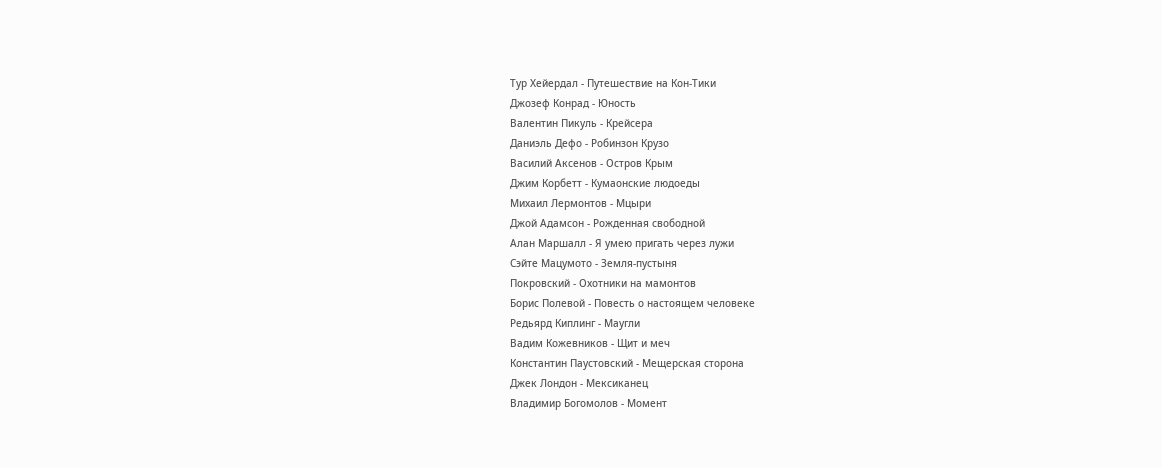Тур Хейердал - Путешествие на Кон-Тики
Джозеф Конрад - Юность
Валентин Пикуль - Крейсера
Даниэль Дефо - Робинзон Крузо
Василий Аксенов - Остров Крым
Джим Корбетт - Кумаонские людоеды
Михаил Лермонтов - Мцыри
Джой Адамсон - Рожденная свободной
Алан Маршалл - Я умею пригать через лужи
Сэйте Мацумото - Земля-пустыня
Покровский - Охотники на мамонтов
Борис Полевой - Повесть о настоящем человеке
Редьярд Киплинг - Маугли
Вадим Кожевников - Щит и меч
Константин Паустовский - Мещерская сторона
Джек Лондон - Мексиканец
Владимир Богомолов - Момент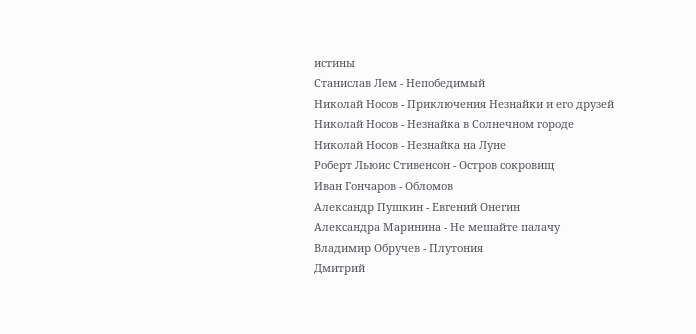истины
Станислав Лем - Непобедимый
Николай Носов - Приключения Незнайки и его друзей
Николай Носов - Незнайка в Солнечном городе
Николай Носов - Незнайка на Луне
Роберт Льюис Стивенсон - Остров сокровищ
Иван Гончаров - Обломов
Александр Пушкин - Евгений Онегин
Александра Маринина - Не мешайте палачу
Владимир Обручев - Плутония
Дмитрий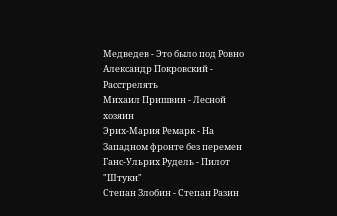Медведев - Это было под Ровно
Александр Покровский - Расстрелять
Михаил Пришвин - Лесной хозяин
Эрих-Мария Ремарк - На Западном фронте без перемен
Ганс-Ульрих Рудель - Пилот "Штуки"
Степан Злобин - Степан Разин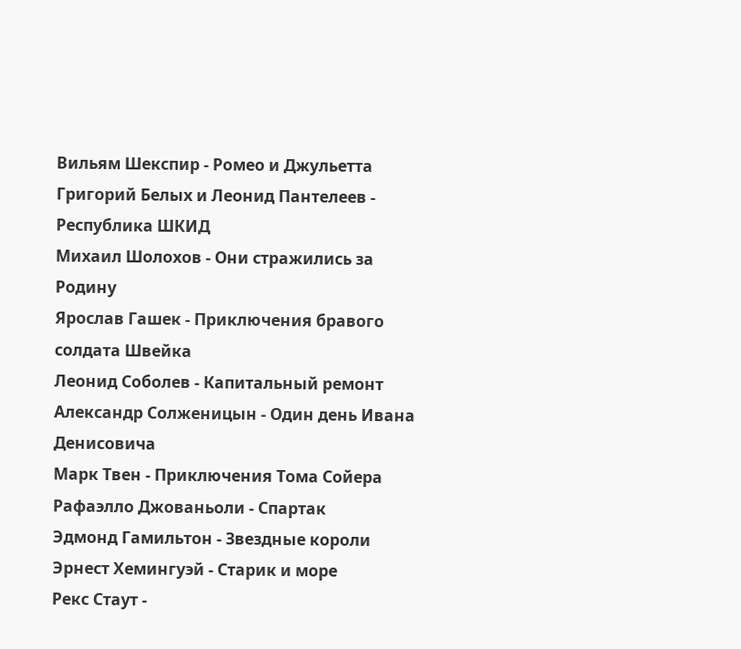Вильям Шекспир - Ромео и Джульетта
Григорий Белых и Леонид Пантелеев - Республика ШКИД
Михаил Шолохов - Они стражились за Родину
Ярослав Гашек - Приключения бравого солдата Швейка
Леонид Соболев - Капитальный ремонт
Александр Солженицын - Один день Ивана Денисовича
Марк Твен - Приключения Тома Сойера
Рафаэлло Джованьоли - Спартак
Эдмонд Гамильтон - Звездные короли
Эрнест Хемингуэй - Старик и море
Рекс Стаут -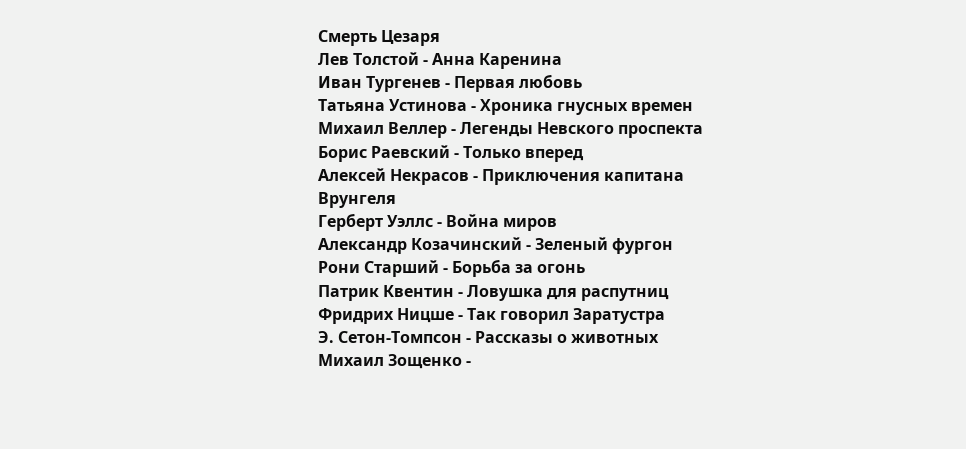Смерть Цезаря
Лев Толстой - Анна Каренина
Иван Тургенев - Первая любовь
Татьяна Устинова - Хроника гнусных времен
Михаил Веллер - Легенды Невского проспекта
Борис Раевский - Только вперед
Алексей Некрасов - Приключения капитана Врунгеля
Герберт Уэллс - Война миров
Александр Козачинский - Зеленый фургон
Рони Старший - Борьба за огонь
Патрик Квентин - Ловушка для распутниц
Фридрих Ницше - Так говорил Заратустра
Э. Сетон-Томпсон - Рассказы о животных
Михаил Зощенко -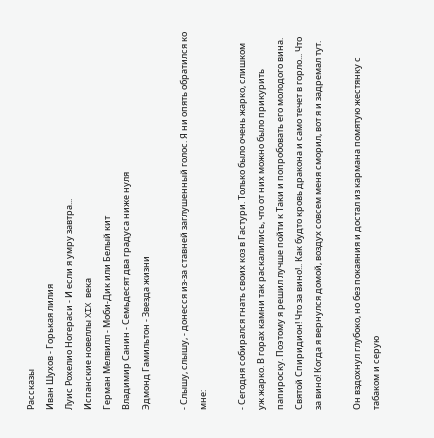Рассказы
Иван Шухов - Горькая лилия
Луис Рохелио Ногераси - И если я умру завтра...
Испанские новеллы XIX века
Герман Мелвилл - Моби-Дик или Белый кит
Владимир Санин - Семьдесят два градуса ниже нуля
Эдмонд Гамильтон - Звезда жизни

- Слышу, слышу, - донесся из-за ставней заглушенный голос. Я ни опять обратился ко мне:

- Сегодня собирался гнать своих коз в Гастури. Только было очень жарко, слишком уж жарко. В горах камни так раскалились, что от них можно было прикурить папироску. Поэтому я решил лучше пойти к Таки и попробовать его молодого вина. Святой Спиридион! Что за вино!.. Как будто кровь дракона и само течет в горло... Что за вино! Когда я вернулся домой, воздух совсем меня сморил, вот я и задремал тут.

Он вздохнул глубоко, но без покаяния и достал из кармана помятую жестянку с табаком и серую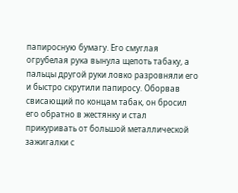папиросную бумагу. Его смуглая огрубелая рука вынула щепоть табаку, а пальцы другой руки ловко разровняли его и быстро скрутили папиросу. Оборвав свисающий по концам табак, он бросил его обратно в жестянку и стал прикуривать от большой металлической зажигалки с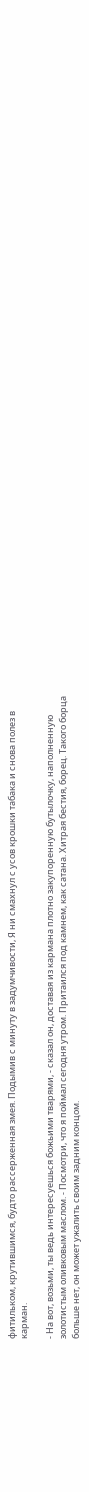фитильком, крутившимся, будто рассерженная змея. Подымив с минуту в задумчивости, Я ни смахнул с усов крошки табака и снова полез в карман.

- На вот, возьми, ты ведь интересуешься божьими тварями, - сказал он, доставая из кармана плотно закупоренную бутылочку, наполненную золотистым оливковым маслом. - Посмотри, что я поймал сегодня утром. Притаился под камнем, как сатана. Хитрая бестия, борец. Такого борца больше нет, он может ужалить своим задним концом.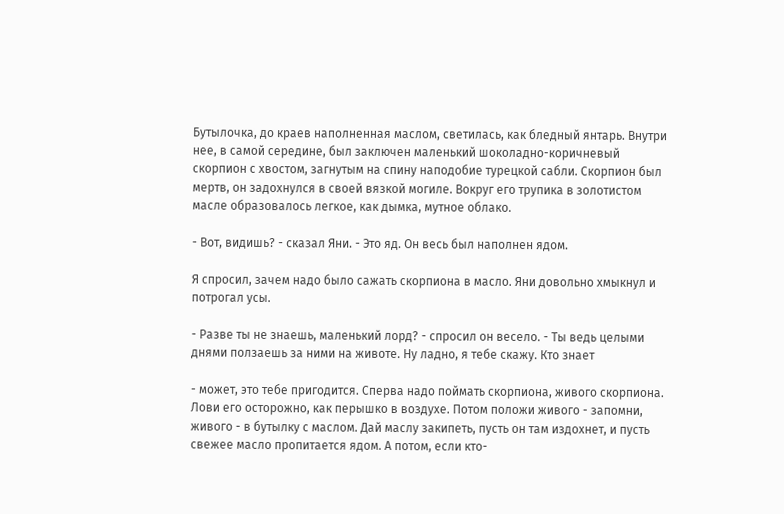Бутылочка, до краев наполненная маслом, светилась, как бледный янтарь. Внутри нее, в самой середине, был заключен маленький шоколадно-коричневый скорпион с хвостом, загнутым на спину наподобие турецкой сабли. Скорпион был мертв, он задохнулся в своей вязкой могиле. Вокруг его трупика в золотистом масле образовалось легкое, как дымка, мутное облако.

- Вот, видишь? - сказал Яни. - Это яд. Он весь был наполнен ядом.

Я спросил, зачем надо было сажать скорпиона в масло. Яни довольно хмыкнул и потрогал усы.

- Разве ты не знаешь, маленький лорд? - спросил он весело. - Ты ведь целыми днями ползаешь за ними на животе. Ну ладно, я тебе скажу. Кто знает

- может, это тебе пригодится. Сперва надо поймать скорпиона, живого скорпиона. Лови его осторожно, как перышко в воздухе. Потом положи живого - запомни, живого - в бутылку с маслом. Дай маслу закипеть, пусть он там издохнет, и пусть свежее масло пропитается ядом. А потом, если кто-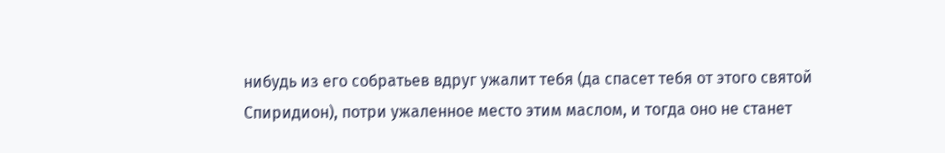нибудь из его собратьев вдруг ужалит тебя (да спасет тебя от этого святой Спиридион), потри ужаленное место этим маслом, и тогда оно не станет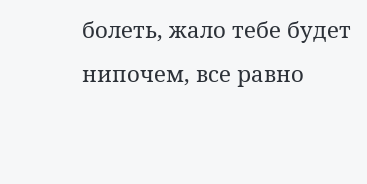болеть, жало тебе будет нипочем, все равно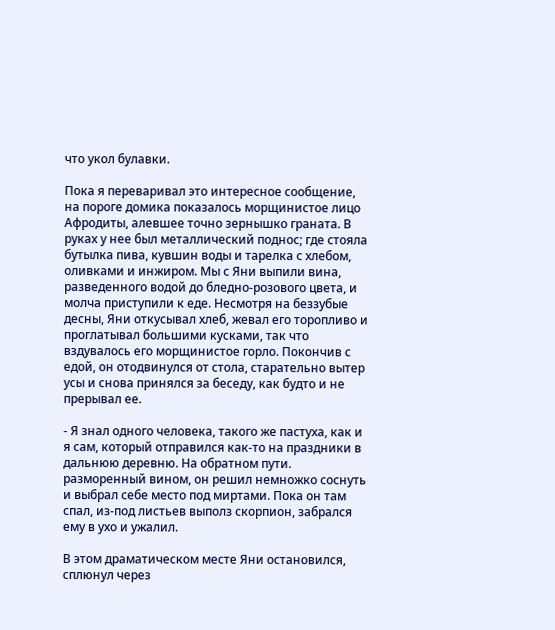что укол булавки.

Пока я переваривал это интересное сообщение, на пороге домика показалось морщинистое лицо Афродиты, алевшее точно зернышко граната. В руках у нее был металлический поднос; где стояла бутылка пива, кувшин воды и тарелка с хлебом, оливками и инжиром. Мы с Яни выпили вина, разведенного водой до бледно-розового цвета, и молча приступили к еде. Несмотря на беззубые десны, Яни откусывал хлеб, жевал его торопливо и проглатывал большими кусками, так что вздувалось его морщинистое горло. Покончив с едой, он отодвинулся от стола, старательно вытер усы и снова принялся за беседу, как будто и не прерывал ее.

- Я знал одного человека, такого же пастуха, как и я сам, который отправился как-то на праздники в дальнюю деревню. На обратном пути. разморенный вином, он решил немножко соснуть и выбрал себе место под миртами. Пока он там спал, из-под листьев выполз скорпион, забрался ему в ухо и ужалил.

В этом драматическом месте Яни остановился, сплюнул через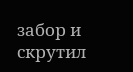забор и скрутил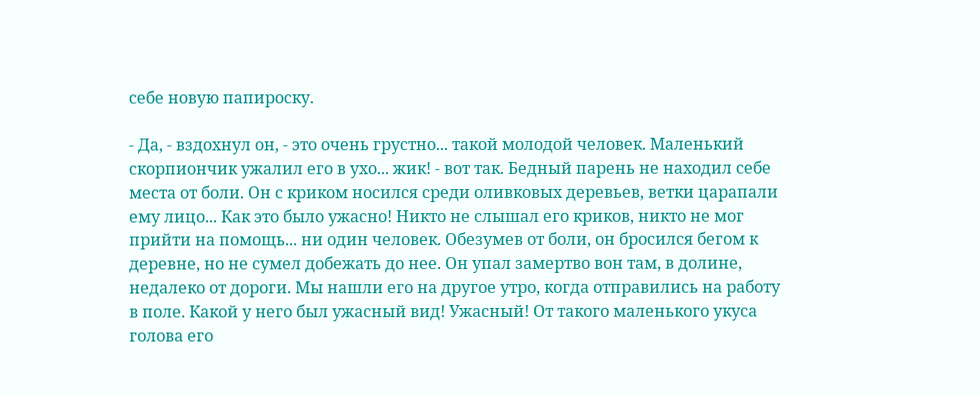себе новую папироску.

- Да, - вздохнул он, - это очень грустно... такой молодой человек. Маленький скорпиончик ужалил его в ухо... жик! - вот так. Бедный парень не находил себе места от боли. Он с криком носился среди оливковых деревьев, ветки царапали ему лицо... Как это было ужасно! Никто не слышал его криков, никто не мог прийти на помощь... ни один человек. Обезумев от боли, он бросился бегом к деревне, но не сумел добежать до нее. Он упал замертво вон там, в долине, недалеко от дороги. Мы нашли его на другое утро, когда отправились на работу в поле. Какой у него был ужасный вид! Ужасный! От такого маленького укуса голова его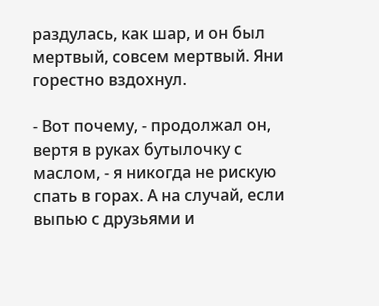раздулась, как шар, и он был мертвый, совсем мертвый. Яни горестно вздохнул.

- Вот почему, - продолжал он, вертя в руках бутылочку с маслом, - я никогда не рискую спать в горах. А на случай, если выпью с друзьями и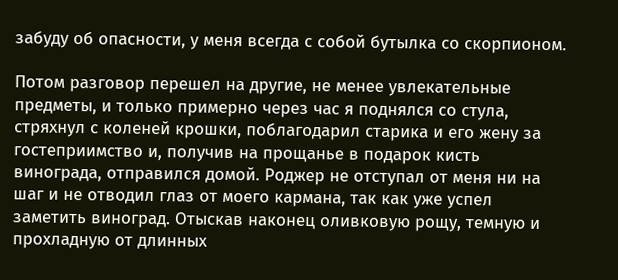забуду об опасности, у меня всегда с собой бутылка со скорпионом.

Потом разговор перешел на другие, не менее увлекательные предметы, и только примерно через час я поднялся со стула, стряхнул с коленей крошки, поблагодарил старика и его жену за гостеприимство и, получив на прощанье в подарок кисть винограда, отправился домой. Роджер не отступал от меня ни на шаг и не отводил глаз от моего кармана, так как уже успел заметить виноград. Отыскав наконец оливковую рощу, темную и прохладную от длинных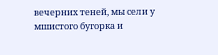вечерних теней, мы сели у мшистого бугорка и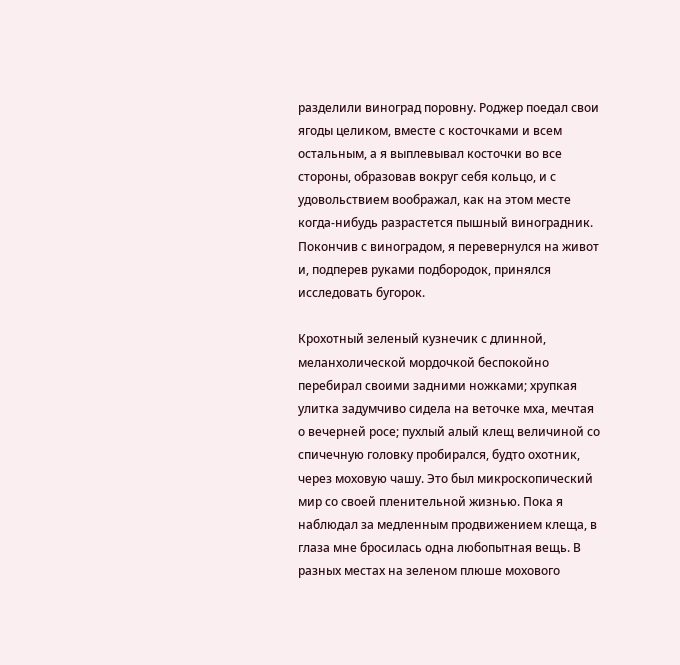разделили виноград поровну. Роджер поедал свои ягоды целиком, вместе с косточками и всем остальным, а я выплевывал косточки во все стороны, образовав вокруг себя кольцо, и с удовольствием воображал, как на этом месте когда-нибудь разрастется пышный виноградник. Покончив с виноградом, я перевернулся на живот и, подперев руками подбородок, принялся исследовать бугорок.

Крохотный зеленый кузнечик с длинной, меланхолической мордочкой беспокойно перебирал своими задними ножками; хрупкая улитка задумчиво сидела на веточке мха, мечтая о вечерней росе; пухлый алый клещ величиной со спичечную головку пробирался, будто охотник, через моховую чашу. Это был микроскопический мир со своей пленительной жизнью. Пока я наблюдал за медленным продвижением клеща, в глаза мне бросилась одна любопытная вещь. В разных местах на зеленом плюше мохового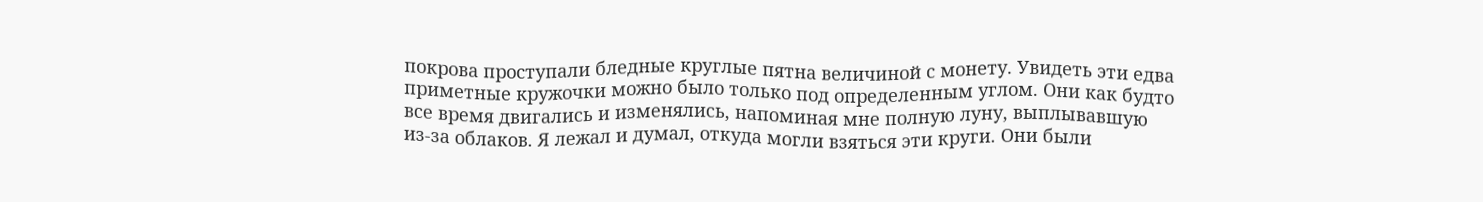покрова проступали бледные круглые пятна величиной с монету. Увидеть эти едва приметные кружочки можно было только под определенным углом. Они как будто все время двигались и изменялись, напоминая мне полную луну, выплывавшую из-за облаков. Я лежал и думал, откуда могли взяться эти круги. Они были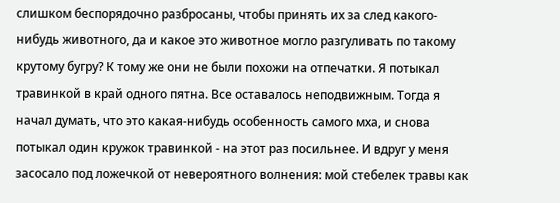слишком беспорядочно разбросаны, чтобы принять их за след какого-нибудь животного, да и какое это животное могло разгуливать по такому крутому бугру? К тому же они не были похожи на отпечатки. Я потыкал травинкой в край одного пятна. Все оставалось неподвижным. Тогда я начал думать, что это какая-нибудь особенность самого мха, и снова потыкал один кружок травинкой - на этот раз посильнее. И вдруг у меня засосало под ложечкой от невероятного волнения: мой стебелек травы как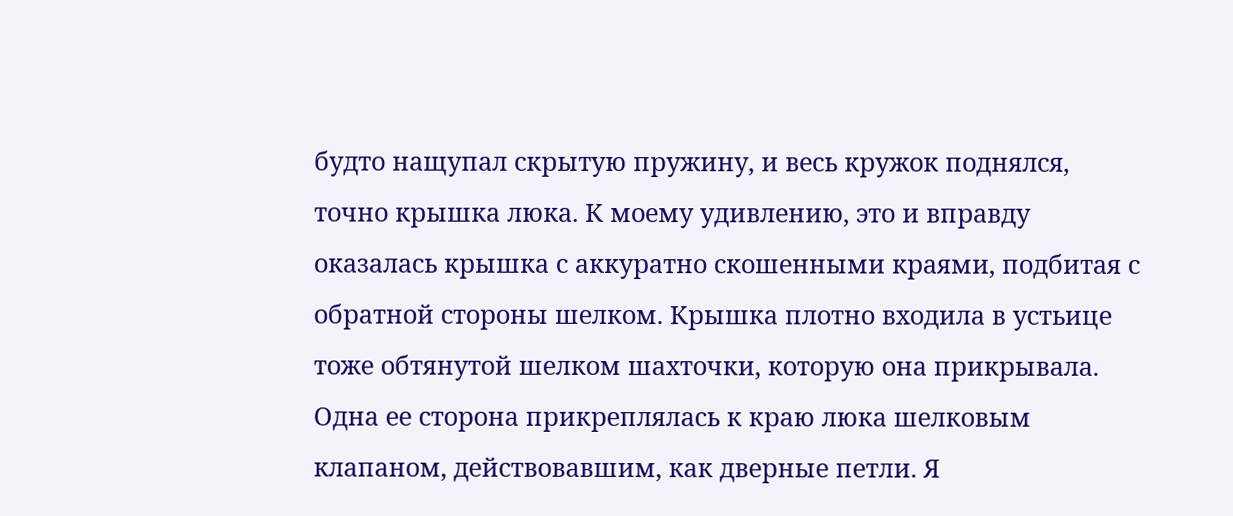будто нащупал скрытую пружину, и весь кружок поднялся, точно крышка люка. К моему удивлению, это и вправду оказалась крышка с аккуратно скошенными краями, подбитая с обратной стороны шелком. Крышка плотно входила в устьице тоже обтянутой шелком шахточки, которую она прикрывала. Одна ее сторона прикреплялась к краю люка шелковым клапаном, действовавшим, как дверные петли. Я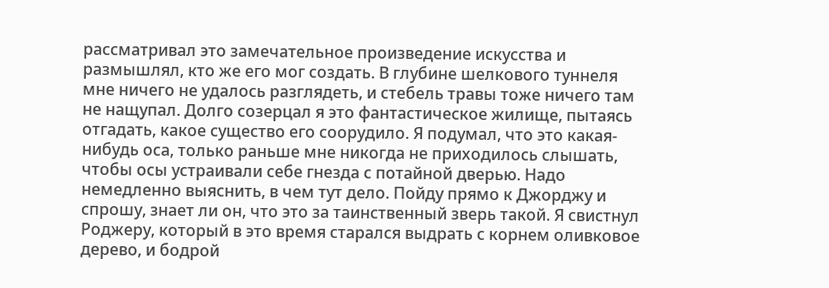рассматривал это замечательное произведение искусства и размышлял, кто же его мог создать. В глубине шелкового туннеля мне ничего не удалось разглядеть, и стебель травы тоже ничего там не нащупал. Долго созерцал я это фантастическое жилище, пытаясь отгадать, какое существо его соорудило. Я подумал, что это какая-нибудь оса, только раньше мне никогда не приходилось слышать, чтобы осы устраивали себе гнезда с потайной дверью. Надо немедленно выяснить, в чем тут дело. Пойду прямо к Джорджу и спрошу, знает ли он, что это за таинственный зверь такой. Я свистнул Роджеру, который в это время старался выдрать с корнем оливковое дерево, и бодрой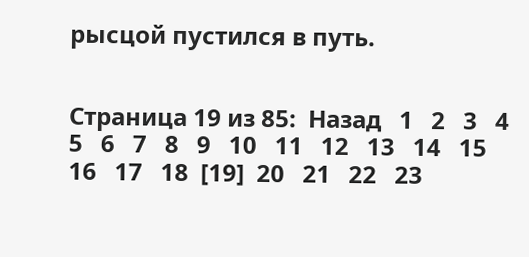рысцой пустился в путь.


Страница 19 из 85:  Назад   1   2   3   4   5   6   7   8   9   10   11   12   13   14   15   16   17   18  [19]  20   21   22   23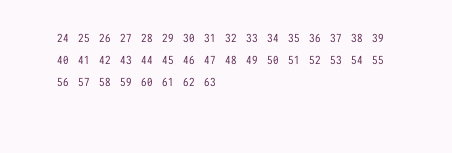24   25   26   27   28   29   30   31   32   33   34   35   36   37   38   39   40   41   42   43   44   45   46   47   48   49   50   51   52   53   54   55   56   57   58   59   60   61   62   63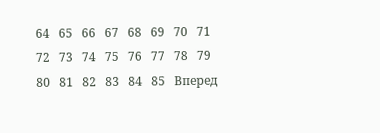64   65   66   67   68   69   70   71   72   73   74   75   76   77   78   79   80   81   82   83   84   85   Вперед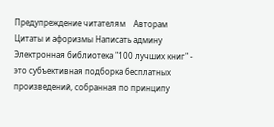Предупреждение читателям    Авторам Цитаты и афоризмы Написать админу
Электронная библиотека "100 лучших книг" - это субъективная подборка бесплатных произведений, собранная по принципу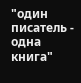"один писатель - одна книга"